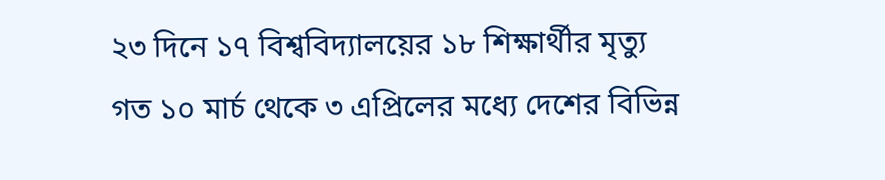২৩ দিনে ১৭ বিশ্ববিদ্যালয়ের ১৮ শিক্ষার্থীর মৃত্যু
গত ১০ মার্চ থেকে ৩ এপ্রিলের মধ্যে দেশের বিভিন্ন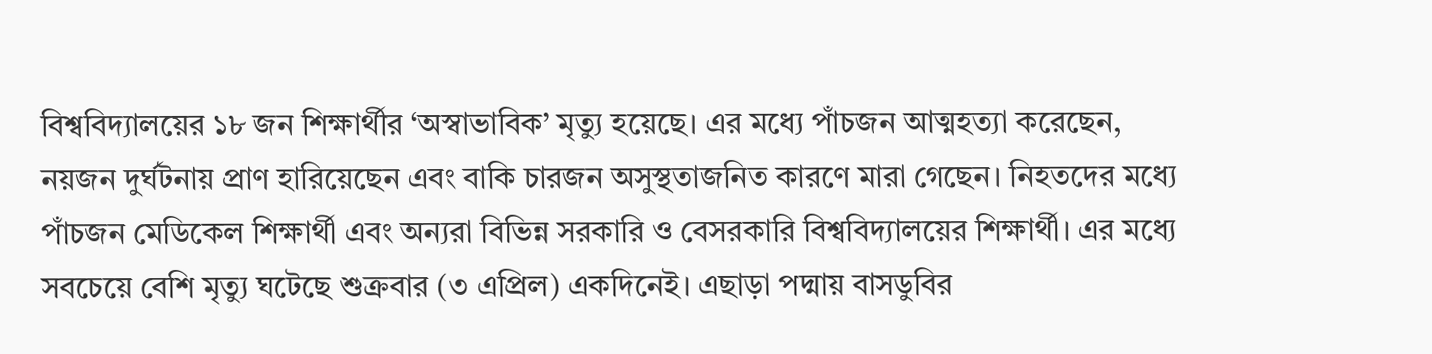বিশ্ববিদ্যালয়ের ১৮ জন শিক্ষার্থীর ‘অস্বাভাবিক’ মৃত্যু হয়েছে। এর মধ্যে পাঁচজন আত্মহত্যা করেছেন, নয়জন দুর্ঘটনায় প্রাণ হারিয়েছেন এবং বাকি চারজন অসুস্থতাজনিত কারণে মারা গেছেন। নিহতদের মধ্যে পাঁচজন মেডিকেল শিক্ষার্থী এবং অন্যরা বিভিন্ন সরকারি ও বেসরকারি বিশ্ববিদ্যালয়ের শিক্ষার্থী। এর মধ্যে সবচেয়ে বেশি মৃত্যু ঘটেছে শুক্রবার (৩ এপ্রিল) একদিনেই। এছাড়া পদ্মায় বাসডুবির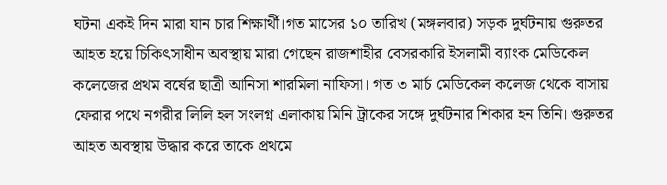ঘটনা একই দিন মারা যান চার শিক্ষার্থী।গত মাসের ১০ তারিখ (মঙ্গলবার) সড়ক দুর্ঘটনায় গুরুতর আহত হয়ে চিকিৎসাধীন অবস্থায় মারা গেছেন রাজশাহীর বেসরকারি ইসলামী ব্যাংক মেডিকেল কলেজের প্রথম বর্ষের ছাত্রী আনিসা শারমিলা নাফিসা। গত ৩ মার্চ মেডিকেল কলেজ থেকে বাসায় ফেরার পথে নগরীর লিলি হল সংলগ্ন এলাকায় মিনি ট্রাকের সঙ্গে দুর্ঘটনার শিকার হন তিনি। গুরুতর আহত অবস্থায় উদ্ধার করে তাকে প্রথমে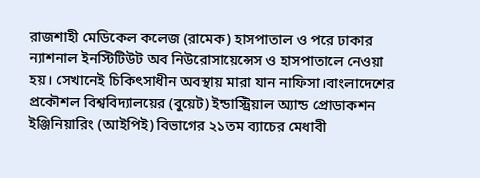রাজশাহী মেডিকেল কলেজ (রামেক) হাসপাতাল ও পরে ঢাকার ন্যাশনাল ইনস্টিটিউট অব নিউরোসায়েন্সেস ও হাসপাতালে নেওয়া হয়। সেখানেই চিকিৎসাধীন অবস্থায় মারা যান নাফিসা।বাংলাদেশের প্রকৌশল বিশ্ববিদ্যালয়ের (বুয়েট) ইন্ডাস্ট্রিয়াল অ্যান্ড প্রোডাকশন ইঞ্জিনিয়ারিং (আইপিই) বিভাগের ২১তম ব্যাচের মেধাবী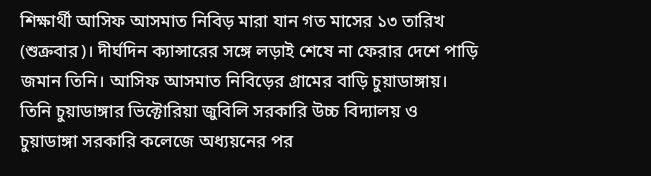শিক্ষার্থী আসিফ আসমাত নিবিড় মারা যান গত মাসের ১৩ তারিখ (শুক্রবার)। দীর্ঘদিন ক্যান্সারের সঙ্গে লড়াই শেষে না ফেরার দেশে পাড়ি জমান তিনি। আসিফ আসমাত নিবিড়ের গ্রামের বাড়ি চুয়াডাঙ্গায়। তিনি চুয়াডাঙ্গার ভিক্টোরিয়া জুবিলি সরকারি উচ্চ বিদ্যালয় ও চুয়াডাঙ্গা সরকারি কলেজে অধ্যয়নের পর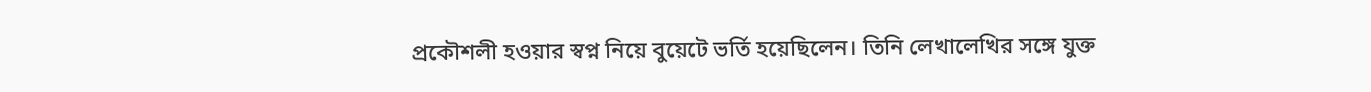প্রকৌশলী হওয়ার স্বপ্ন নিয়ে বুয়েটে ভর্তি হয়েছিলেন। তিনি লেখালেখির সঙ্গে যুক্ত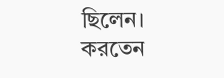ছিলেন। করতেন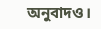অনুবাদও।